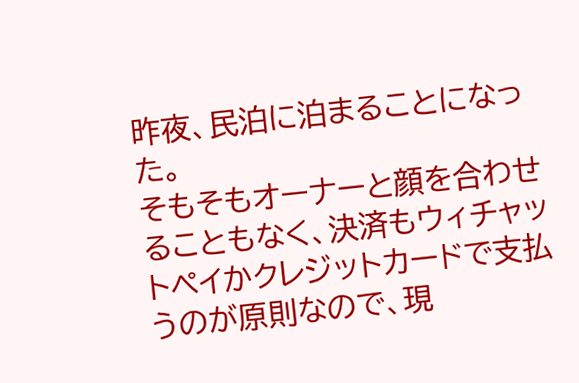昨夜、民泊に泊まることになった。
そもそもオーナーと顔を合わせることもなく、決済もウィチャットペイかクレジットカードで支払うのが原則なので、現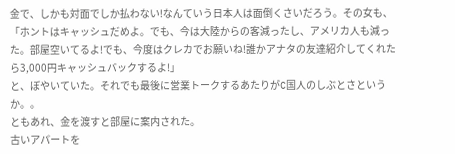金で、しかも対面でしか払わない!なんていう日本人は面倒くさいだろう。その女も、
「ホントはキャッシュだめよ。でも、今は大陸からの客減ったし、アメリカ人も減った。部屋空いてるよ!でも、今度はクレカでお願いね!誰かアナタの友達紹介してくれたら3,000円キャッシュバックするよ!」
と、ぼやいていた。それでも最後に営業トークするあたりがC国人のしぶとさというか。。
ともあれ、金を渡すと部屋に案内された。
古いアパートを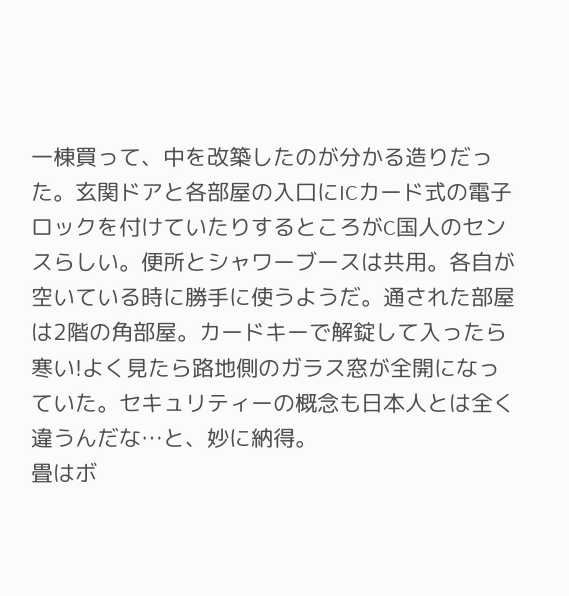一棟買って、中を改築したのが分かる造りだった。玄関ドアと各部屋の入口にICカード式の電子ロックを付けていたりするところがC国人のセンスらしい。便所とシャワーブースは共用。各自が空いている時に勝手に使うようだ。通された部屋は2階の角部屋。カードキーで解錠して入ったら寒い!よく見たら路地側のガラス窓が全開になっていた。セキュリティーの概念も日本人とは全く違うんだな…と、妙に納得。
畳はボ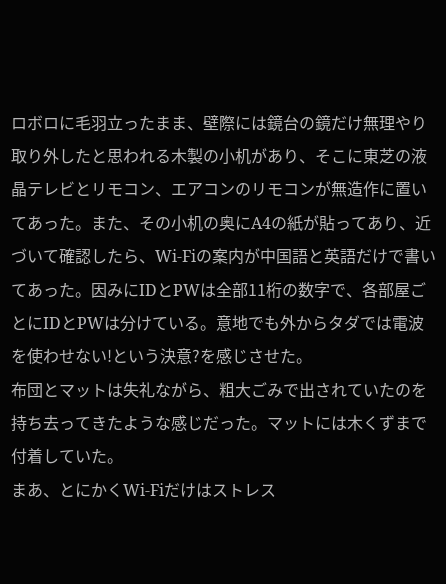ロボロに毛羽立ったまま、壁際には鏡台の鏡だけ無理やり取り外したと思われる木製の小机があり、そこに東芝の液晶テレビとリモコン、エアコンのリモコンが無造作に置いてあった。また、その小机の奥にA4の紙が貼ってあり、近づいて確認したら、Wi-Fiの案内が中国語と英語だけで書いてあった。因みにIDとPWは全部11桁の数字で、各部屋ごとにIDとPWは分けている。意地でも外からタダでは電波を使わせない!という決意?を感じさせた。
布団とマットは失礼ながら、粗大ごみで出されていたのを持ち去ってきたような感じだった。マットには木くずまで付着していた。
まあ、とにかくWi-Fiだけはストレス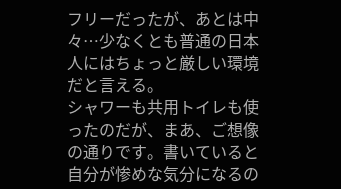フリーだったが、あとは中々…少なくとも普通の日本人にはちょっと厳しい環境だと言える。
シャワーも共用トイレも使ったのだが、まあ、ご想像の通りです。書いていると自分が惨めな気分になるの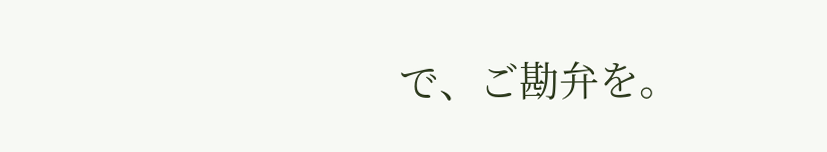で、ご勘弁を。